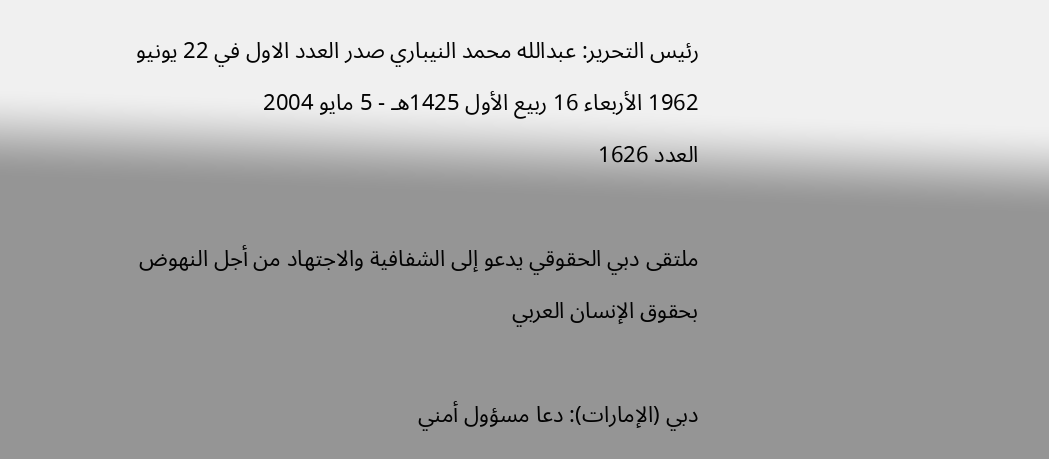رئيس التحرير: عبدالله محمد النيباري صدر العدد الاول في 22 يونيو 1962 الأربعاء 16 ربيع الأول 1425هـ - 5 مايو 2004
العدد 1626

ملتقى دبي الحقوقي يدعو إلى الشفافية والاجتهاد من أجل النهوض بحقوق الإنسان العربي

دبي (الإمارات): دعا مسؤول أمني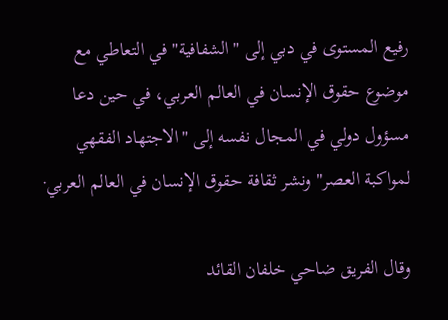رفيع المستوى في دبي إلى "الشفافية" في التعاطي مع موضوع حقوق الإنسان في العالم العربي، في حين دعا مسؤول دولي في المجال نفسه إلى "الاجتهاد الفقهي لمواكبة العصر" ونشر ثقافة حقوق الإنسان في العالم العربي·

وقال الفريق ضاحي خلفان القائد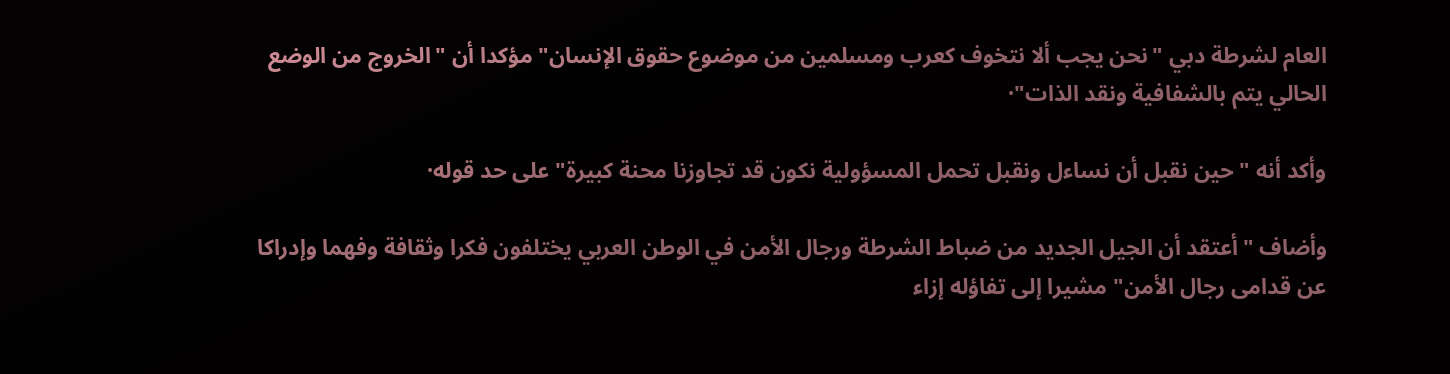العام لشرطة دبي "نحن يجب ألا نتخوف كعرب ومسلمين من موضوع حقوق الإنسان" مؤكدا أن "الخروج من الوضع الحالي يتم بالشفافية ونقد الذات"·

وأكد أنه "حين نقبل أن نساءل ونقبل تحمل المسؤولية نكون قد تجاوزنا محنة كبيرة" على حد قوله·

وأضاف "أعتقد أن الجيل الجديد من ضباط الشرطة ورجال الأمن في الوطن العربي يختلفون فكرا وثقافة وفهما وإدراكا عن قدامى رجال الأمن" مشيرا إلى تفاؤله إزاء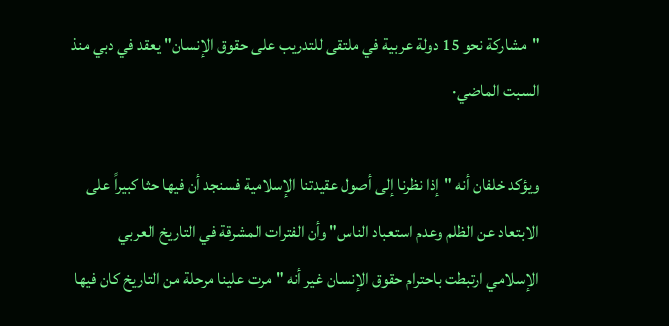"مشاركة نحو 15 دولة عربية في ملتقى للتدريب على حقوق الإنسان" يعقد في دبي منذ السبت الماضي·

ويؤكد خلفان أنه "إذا نظرنا إلى أصول عقيدتنا الإسلامية فسنجد أن فيها حثا كبيراً على الابتعاد عن الظلم وعدم استعباد الناس" وأن الفترات المشرقة في التاريخ العربي الإسلامي ارتبطت باحترام حقوق الإنسان غير أنه "مرت علينا مرحلة من التاريخ كان فيها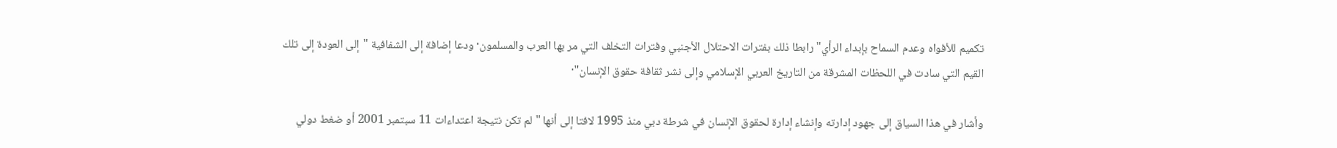تكميم للأفواه وعدم السماح بإبداء الرأي" رابطا ذلك بفترات الاحتلال الأجنبي وفترات التخلف التي مر بها العرب والمسلمون· ودعا إضافة إلى الشفافية "إلى العودة إلى تلك القيم التي سادت في اللحظات المشرقة من التاريخ العربي الإسلامي وإلى نشر ثقافة حقوق الإنسان"·

وأشار في هذا السياق إلى جهود إدارته وإنشاء إدارة لحقوق الإنسان في شرطة دبي منذ 1995 لافتا إلى أنها "لم تكن نتيجة اعتداءات 11 سبتمبر 2001 أو ضغط دولي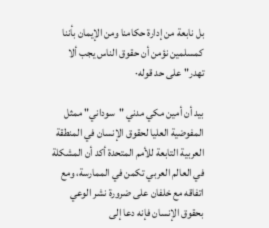بل نابعة من إدارة حكامنا ومن الإيمان بأننا كمسلمين نؤمن أن حقوق الناس يجب ألا تهدر" على حد قوله·

بيد أن أمين مكي مدني "سوداني" ممثل المفوضية العليا لحقوق الإنسان في المنطقة العربية التابعة للأمم المتحدة أكد أن المشكلة في العالم العربي تكمن في الممارسة، ومع اتفاقه مع خلفان على ضرورة نشر الوعي بحقوق الإنسان فإنه دعا إلى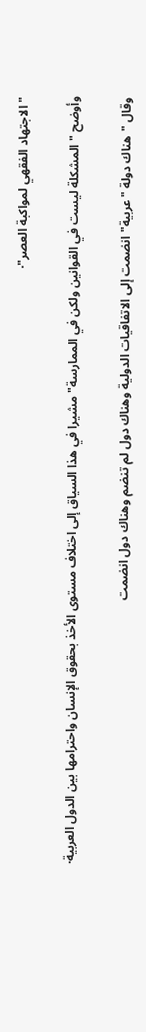"الاجتهاد الفقهي لمواكبة العصر"·

وأوضح "المشكلة ليست في القوانين ولكن في الممارسة" مشيرا في هذا السياق إلى اختلاف مستوى الأخذ بحقوق الإنسان واحترامها بين الدول العربية·

وقال "هناك دولة "عربية" انضمت إلى الاتفاقيات الدولية وهناك دول لم تنضم وهناك دول انضمت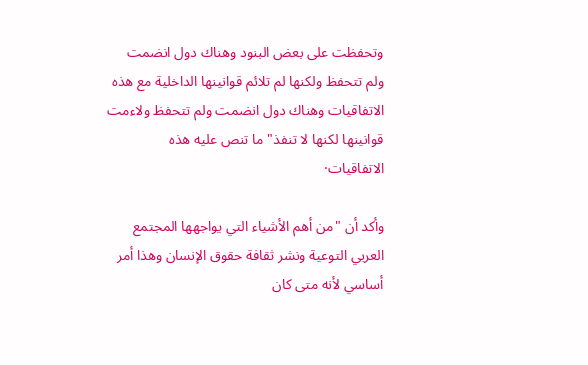وتحفظت على بعض البنود وهناك دول انضمت ولم تتحفظ ولكنها لم تلائم قوانينها الداخلية مع هذه الاتفاقيات وهناك دول انضمت ولم تتحفظ ولاءمت قوانينها لكنها لا تنفذ" ما تنص عليه هذه الاتفاقيات·

وأكد أن "من أهم الأشياء التي يواجهها المجتمع العربي التوعية ونشر ثقافة حقوق الإنسان وهذا أمر أساسي لأنه متى كان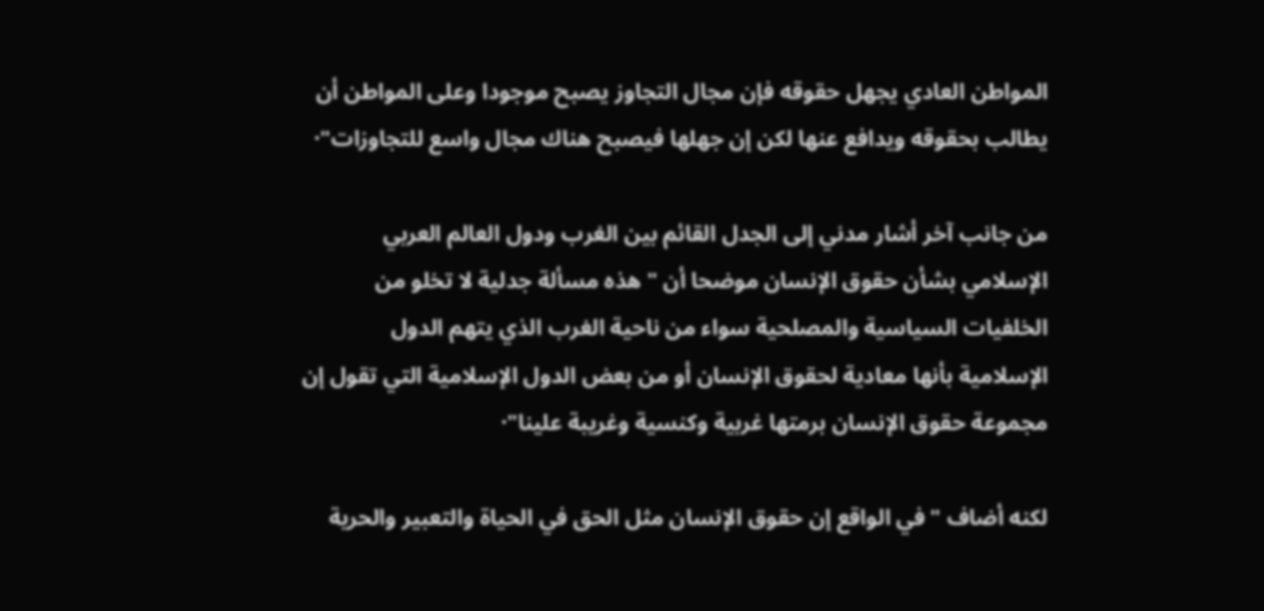المواطن العادي يجهل حقوقه فإن مجال التجاوز يصبح موجودا وعلى المواطن أن يطالب بحقوقه ويدافع عنها لكن إن جهلها فيصبح هناك مجال واسع للتجاوزات"·

من جانب آخر أشار مدني إلى الجدل القائم بين الغرب ودول العالم العربي الإسلامي بشأن حقوق الإنسان موضحا أن "هذه مسألة جدلية لا تخلو من الخلفيات السياسية والمصلحية سواء من ناحية الغرب الذي يتهم الدول الإسلامية بأنها معادية لحقوق الإنسان أو من بعض الدول الإسلامية التي تقول إن مجموعة حقوق الإنسان برمتها غربية وكنسية وغريبة علينا"·

لكنه أضاف "في الواقع إن حقوق الإنسان مثل الحق في الحياة والتعبير والحرية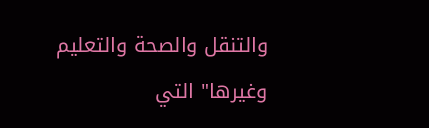والتنقل والصحة والتعليم وغيرها" التي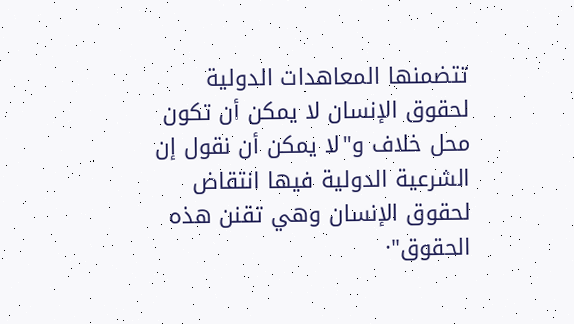تتضمنها المعاهدات الدولية لحقوق الإنسان لا يمكن أن تكون محل خلاف و"لا يمكن أن نقول إن الشرعية الدولية فيها انتقاض لحقوق الإنسان وهي تقنن هذه الحقوق"·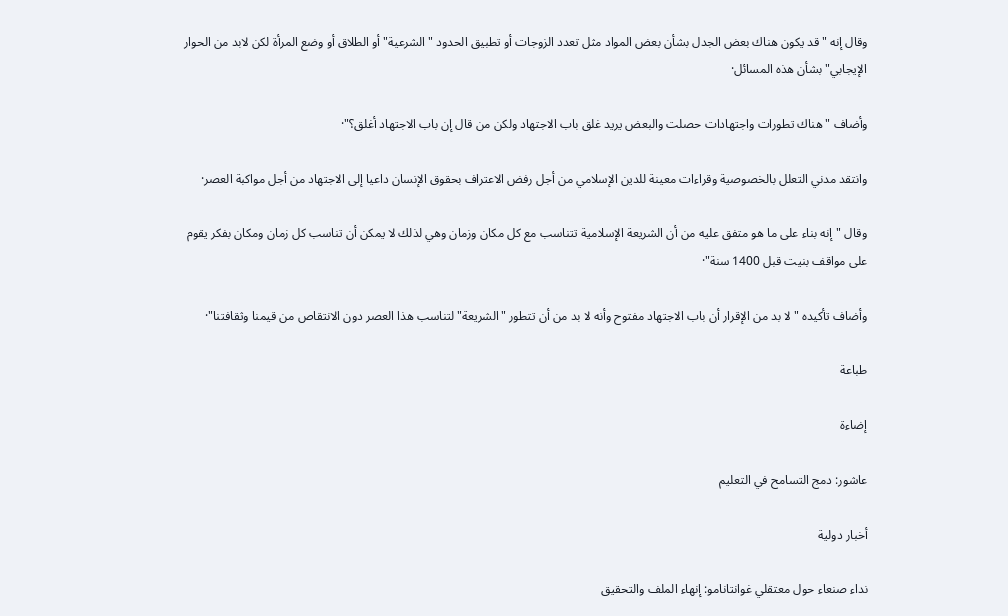وقال إنه "قد يكون هناك بعض الجدل بشأن بعض المواد مثل تعدد الزوجات أو تطبيق الحدود "الشرعية" أو الطلاق أو وضع المرأة لكن لابد من الحوار الإيجابي" بشأن هذه المسائل·

وأضاف "هناك تطورات واجتهادات حصلت والبعض يريد غلق باب الاجتهاد ولكن من قال إن باب الاجتهاد أغلق؟"·

وانتقد مدني التعلل بالخصوصية وقراءات معينة للدين الإسلامي من أجل رفض الاعتراف بحقوق الإنسان داعيا إلى الاجتهاد من أجل مواكبة العصر·

وقال "إنه بناء على ما هو متفق عليه من أن الشريعة الإسلامية تتناسب مع كل مكان وزمان وهي لذلك لا يمكن أن تناسب كل زمان ومكان بفكر يقوم على مواقف بنيت قبل 1400 سنة"·

وأضاف تأكيده "لا بد من الإقرار أن باب الاجتهاد مفتوح وأنه لا بد من أن تتطور "الشريعة" لتناسب هذا العصر دون الانتقاص من قيمنا وثقافتنا"·

طباعة

إضاءة

عاشور: دمج التسامح في التعليم

أخبار دولية

نداء صنعاء حول معتقلي غوانتانامو: إنهاء الملف والتحقيق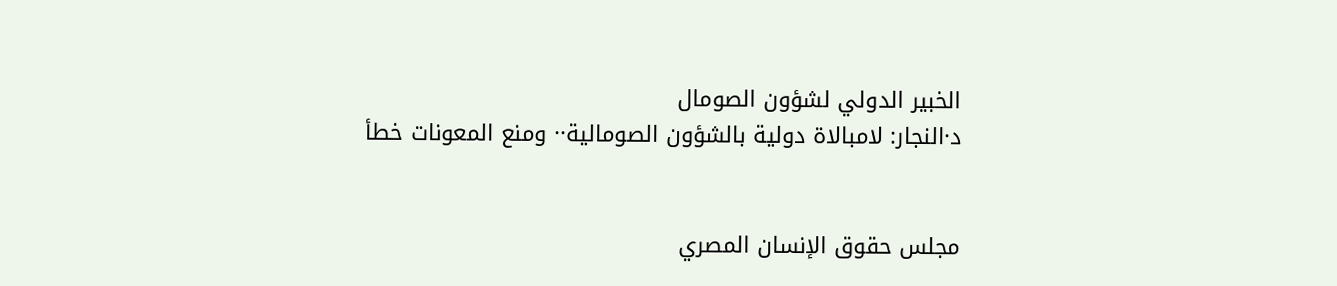الخبير الدولي لشؤون الصومال
د·النجار: لامبالاة دولية بالشؤون الصومالية·· ومنع المعونات خطأ


مجلس حقوق الإنسان المصري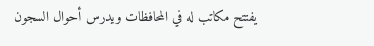يفتتح مكاتب له في المحافظات ويدرس أحوال السجون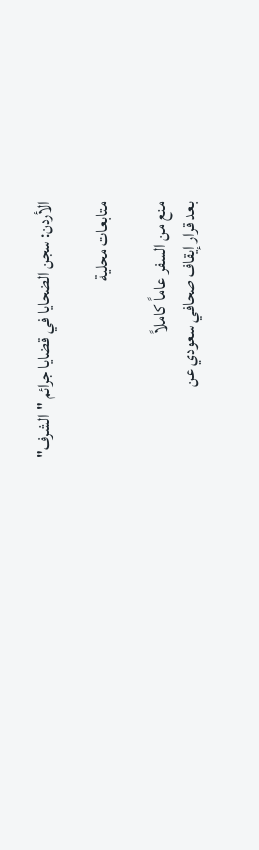الأردن: سجن الضحايا في قضايا جرائم "الشرف"

متابعات محلية

منع من السفر عاماً كاملاً
بعد قرار إيقاف صحافي سعودي عن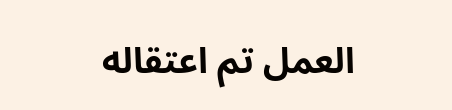العمل تم اعتقاله